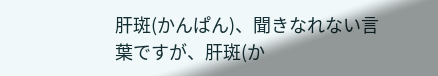肝斑(かんぱん)、聞きなれない言葉ですが、肝斑(か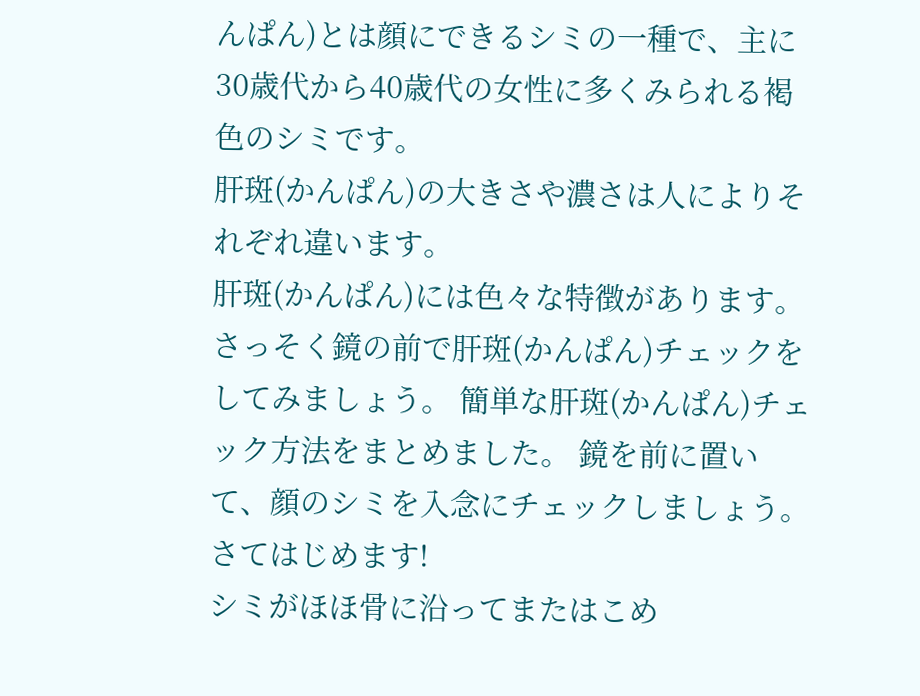んぱん)とは顔にできるシミの一種で、主に30歳代から40歳代の女性に多くみられる褐色のシミです。
肝斑(かんぱん)の大きさや濃さは人によりそれぞれ違います。
肝斑(かんぱん)には色々な特徴があります。 さっそく鏡の前で肝斑(かんぱん)チェックをしてみましょう。 簡単な肝斑(かんぱん)チェック方法をまとめました。 鏡を前に置いて、顔のシミを入念にチェックしましょう。 さてはじめます!
シミがほほ骨に沿ってまたはこめ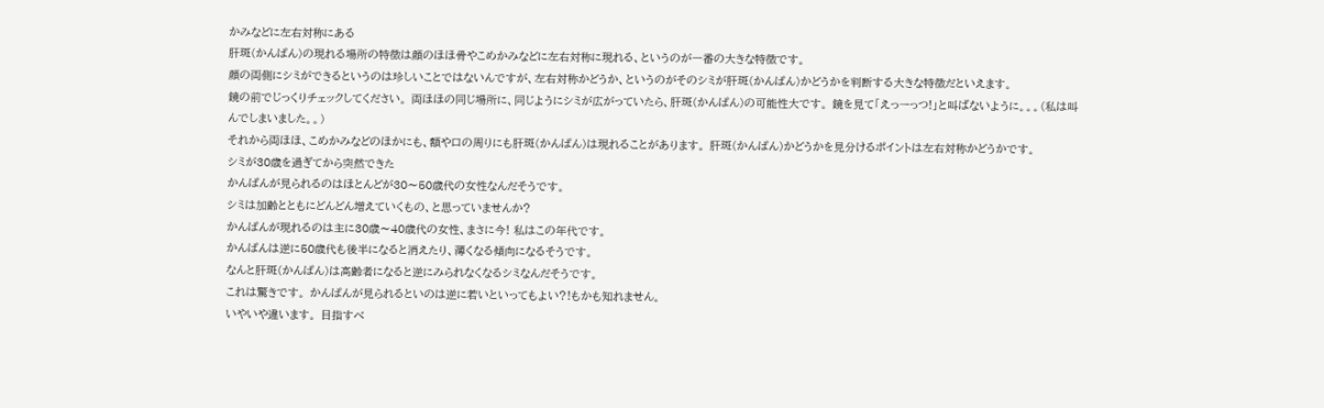かみなどに左右対称にある
肝斑(かんぱん)の現れる場所の特徴は顔のほほ骨やこめかみなどに左右対称に現れる、というのが一番の大きな特徴です。
顔の両側にシミができるというのは珍しいことではないんですが、左右対称かどうか、というのがそのシミが肝斑(かんぱん)かどうかを判断する大きな特徴だといえます。
鏡の前でじっくりチェックしてください。 両ほほの同じ場所に、同じようにシミが広がっていたら、肝斑(かんぱん)の可能性大です。 鏡を見て「えっーっつ!」と叫ばないように。。。(私は叫んでしまいました。。)
それから両ほほ、こめかみなどのほかにも、額や口の周りにも肝斑(かんぱん)は現れることがあります。 肝斑(かんぱん)かどうかを見分けるポイントは左右対称かどうかです。
シミが30歳を過ぎてから突然できた
かんぱんが見られるのはほとんどが30〜50歳代の女性なんだそうです。
シミは加齢とともにどんどん増えていくもの、と思っていませんか?
かんぱんが現れるのは主に30歳〜40歳代の女性、まさに今! 私はこの年代です。
かんぱんは逆に50歳代も後半になると消えたり、薄くなる傾向になるそうです。
なんと肝斑(かんぱん)は高齢者になると逆にみられなくなるシミなんだそうです。
これは驚きです。 かんぱんが見られるといのは逆に若いといってもよい?!もかも知れません。
いやいや違います。 目指すべ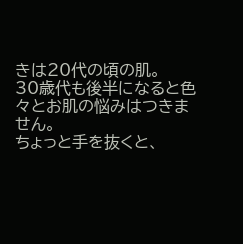きは20代の頃の肌。
30歳代も後半になると色々とお肌の悩みはつきません。
ちょっと手を抜くと、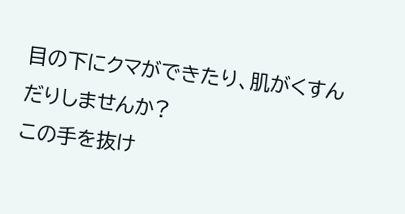目の下にクマができたり、肌がくすんだりしませんか?
この手を抜け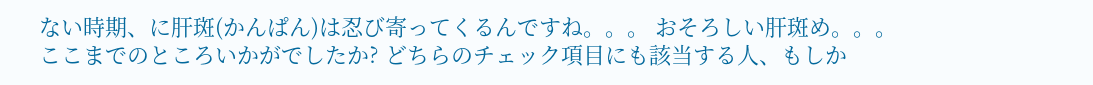ない時期、に肝斑(かんぱん)は忍び寄ってくるんですね。。。 おそろしい肝斑め。。。
ここまでのところいかがでしたか? どちらのチェック項目にも該当する人、もしか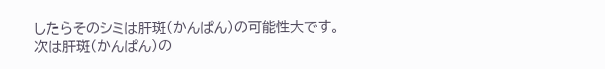したらそのシミは肝斑(かんぱん)の可能性大です。
次は肝斑(かんぱん)の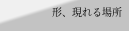形、現れる場所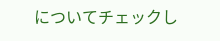についてチェックし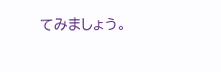てみましょう。